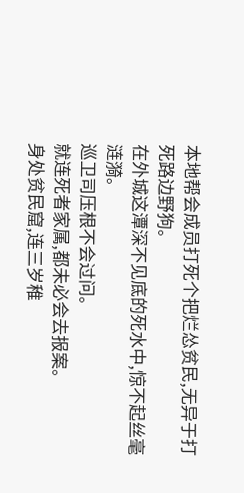本地帮会成员打死个把烂怂贫民,无异于打死路边野狗。
在外城这潭深不见底的死水中,惊不起丝毫涟漪。
巡卫司压根不会过问。
就连死者家属,都未必会去报案。
身处贫民窟,连三岁稚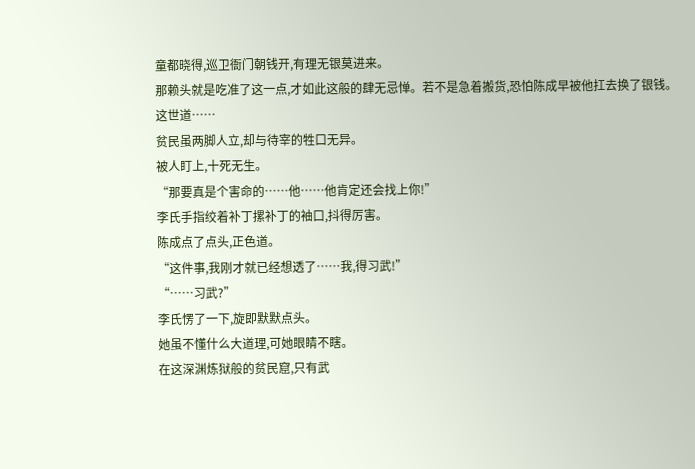童都晓得,巡卫衙门朝钱开,有理无银莫进来。
那赖头就是吃准了这一点,才如此这般的肆无忌惮。若不是急着搬货,恐怕陈成早被他扛去换了银钱。
这世道……
贫民虽两脚人立,却与待宰的牲口无异。
被人盯上,十死无生。
“那要真是个害命的……他……他肯定还会找上你!”
李氏手指绞着补丁摞补丁的袖口,抖得厉害。
陈成点了点头,正色道。
“这件事,我刚才就已经想透了……我,得习武!”
“……习武?”
李氏愣了一下,旋即默默点头。
她虽不懂什么大道理,可她眼睛不瞎。
在这深渊炼狱般的贫民窟,只有武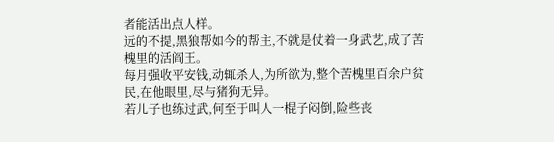者能活出点人样。
远的不提,黑狼帮如今的帮主,不就是仗着一身武艺,成了苦槐里的活阎王。
每月强收平安钱,动辄杀人,为所欲为,整个苦槐里百余户贫民,在他眼里,尽与猪狗无异。
若儿子也练过武,何至于叫人一棍子闷倒,险些丧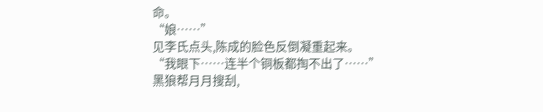命。
“娘……”
见李氏点头,陈成的脸色反倒凝重起来。
“我眼下……连半个铜板都掏不出了……”
黑狼帮月月搜刮,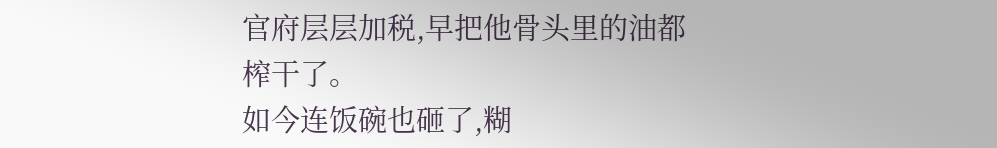官府层层加税,早把他骨头里的油都榨干了。
如今连饭碗也砸了,糊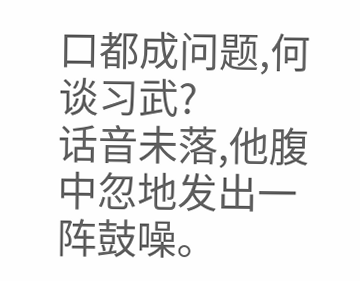口都成问题,何谈习武?
话音未落,他腹中忽地发出一阵鼓噪。